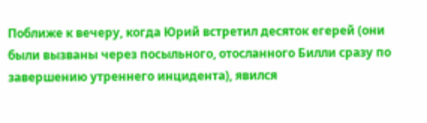Поближе к вечеру, когда Юрий встретил десяток егерей (они были вызваны через посыльного, отосланного Билли сразу по завершению утреннего инцидента), явился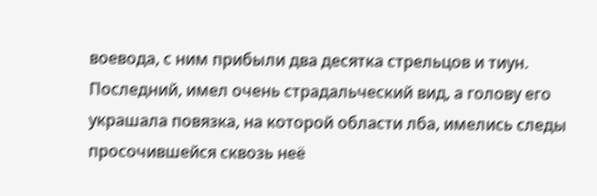воевода, с ним прибыли два десятка стрельцов и тиун. Последний, имел очень страдальческий вид, а голову его украшала повязка, на которой области лба, имелись следы просочившейся сквозь неё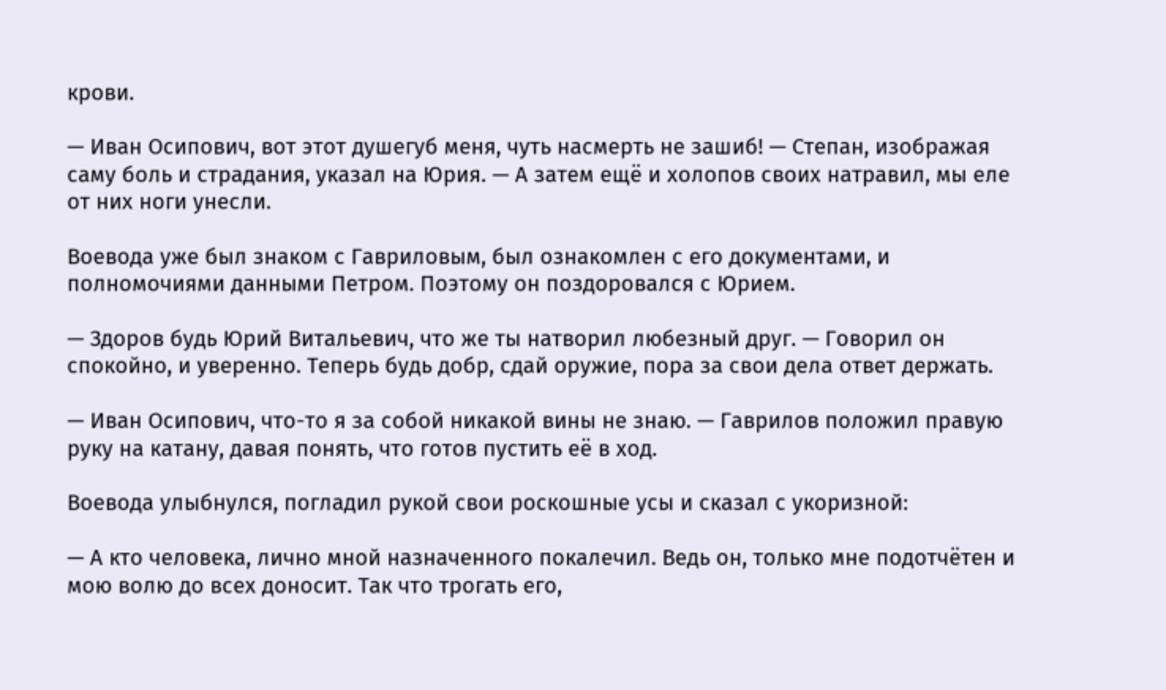крови.

— Иван Осипович, вот этот душегуб меня, чуть насмерть не зашиб! — Степан, изображая саму боль и страдания, указал на Юрия. — А затем ещё и холопов своих натравил, мы еле от них ноги унесли.

Воевода уже был знаком с Гавриловым, был ознакомлен с его документами, и полномочиями данными Петром. Поэтому он поздоровался с Юрием.

— Здоров будь Юрий Витальевич, что же ты натворил любезный друг. — Говорил он спокойно, и уверенно. Теперь будь добр, сдай оружие, пора за свои дела ответ держать.

— Иван Осипович, что-то я за собой никакой вины не знаю. — Гаврилов положил правую руку на катану, давая понять, что готов пустить её в ход.

Воевода улыбнулся, погладил рукой свои роскошные усы и сказал с укоризной:

— А кто человека, лично мной назначенного покалечил. Ведь он, только мне подотчётен и мою волю до всех доносит. Так что трогать его,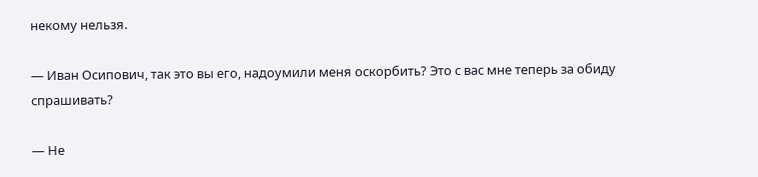некому нельзя.

— Иван Осипович, так это вы его, надоумили меня оскорбить? Это с вас мне теперь за обиду спрашивать?

— Не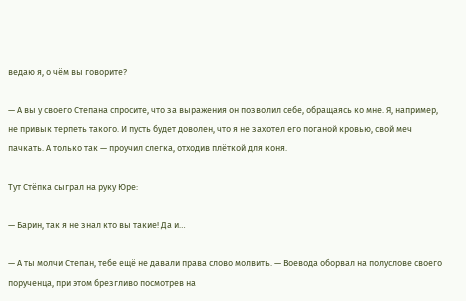ведаю я, о чём вы говорите?

— А вы у своего Степана спросите, что за выражения он позволил себе, обращаясь ко мне. Я, например, не привык терпеть такого. И пусть будет доволен, что я не захотел его поганой кровью, свой меч пачкать. А только так — проучил слегка, отходив плёткой для коня.

Тут Стёпка сыграл на руку Юре:

— Барин, так я не знал кто вы такие! Да и…

— А ты молчи Степан, тебе ещё не давали права слово молвить. — Воевода оборвал на полуслове своего порученца, при этом брезгливо посмотрев на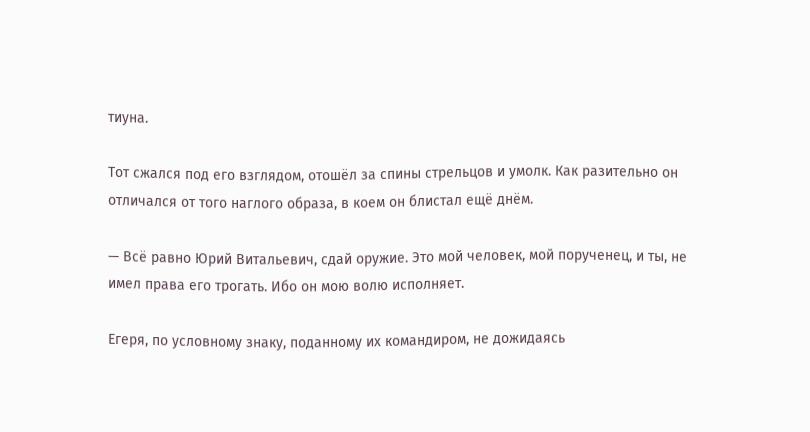тиуна.

Тот сжался под его взглядом, отошёл за спины стрельцов и умолк. Как разительно он отличался от того наглого образа, в коем он блистал ещё днём.

— Всё равно Юрий Витальевич, сдай оружие. Это мой человек, мой порученец, и ты, не имел права его трогать. Ибо он мою волю исполняет.

Егеря, по условному знаку, поданному их командиром, не дожидаясь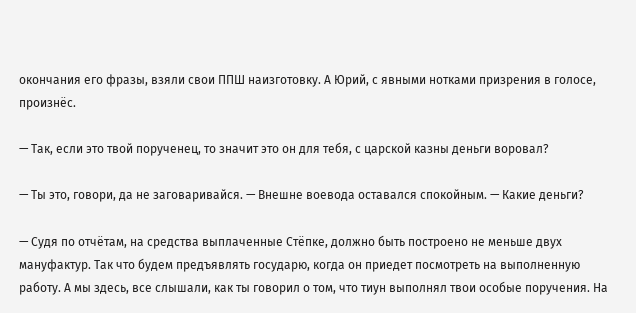окончания его фразы, взяли свои ППШ наизготовку. А Юрий, с явными нотками призрения в голосе, произнёс.

— Так, если это твой порученец, то значит это он для тебя, с царской казны деньги воровал?

— Ты это, говори, да не заговаривайся. — Внешне воевода оставался спокойным. — Какие деньги?

— Судя по отчётам, на средства выплаченные Стёпке, должно быть построено не меньше двух мануфактур. Так что будем предъявлять государю, когда он приедет посмотреть на выполненную работу. А мы здесь, все слышали, как ты говорил о том, что тиун выполнял твои особые поручения. На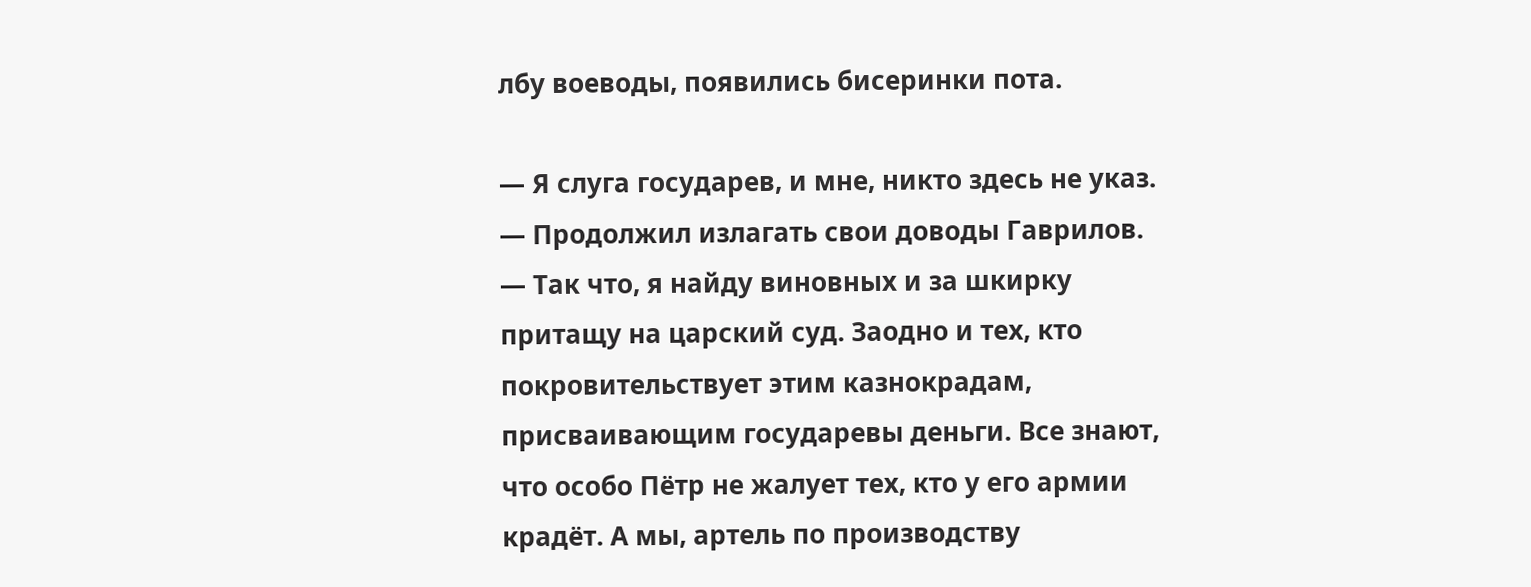лбу воеводы, появились бисеринки пота.

— Я слуга государев, и мне, никто здесь не указ. — Продолжил излагать свои доводы Гаврилов. — Так что, я найду виновных и за шкирку притащу на царский суд. Заодно и тех, кто покровительствует этим казнокрадам, присваивающим государевы деньги. Все знают, что особо Пётр не жалует тех, кто у его армии крадёт. А мы, артель по производству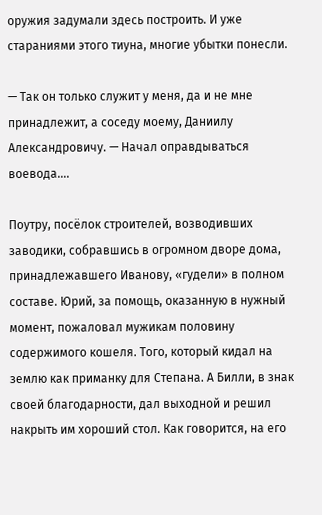оружия задумали здесь построить. И уже стараниями этого тиуна, многие убытки понесли.

— Так он только служит у меня, да и не мне принадлежит, а соседу моему, Даниилу Александровичу. — Начал оправдываться воевода….

Поутру, посёлок строителей, возводивших заводики, собравшись в огромном дворе дома, принадлежавшего Иванову, «гудели» в полном составе. Юрий, за помощь, оказанную в нужный момент, пожаловал мужикам половину содержимого кошеля. Того, который кидал на землю как приманку для Степана. А Билли, в знак своей благодарности, дал выходной и решил накрыть им хороший стол. Как говорится, на его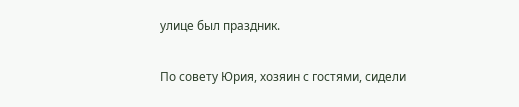улице был праздник.

По совету Юрия, хозяин с гостями, сидели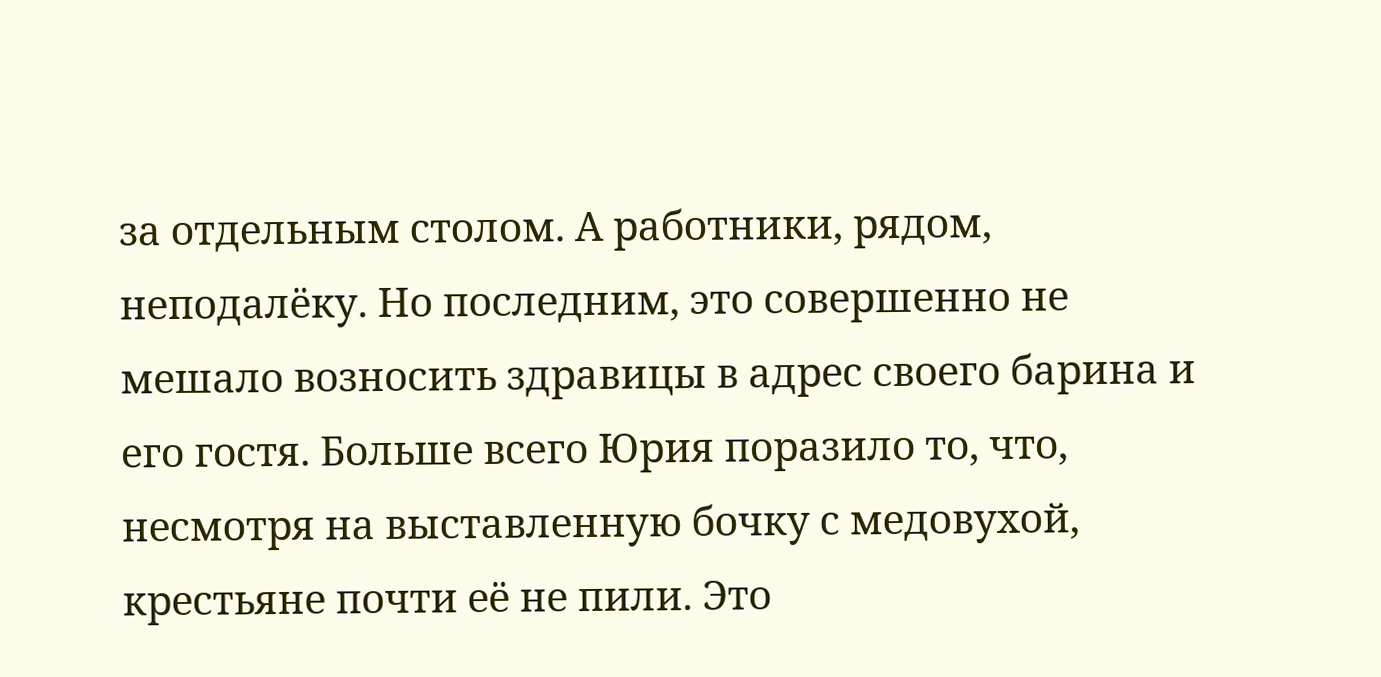за отдельным столом. А работники, рядом, неподалёку. Но последним, это совершенно не мешало возносить здравицы в адрес своего барина и его гостя. Больше всего Юрия поразило то, что, несмотря на выставленную бочку с медовухой, крестьяне почти её не пили. Это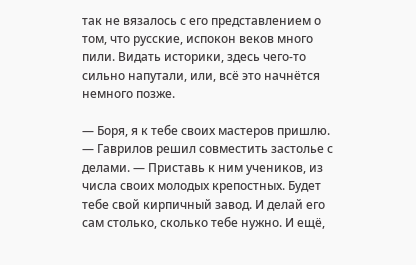так не вязалось с его представлением о том, что русские, испокон веков много пили. Видать историки, здесь чего-то сильно напутали, или, всё это начнётся немного позже.

— Боря, я к тебе своих мастеров пришлю. — Гаврилов решил совместить застолье с делами. — Приставь к ним учеников, из числа своих молодых крепостных. Будет тебе свой кирпичный завод. И делай его сам столько, сколько тебе нужно. И ещё,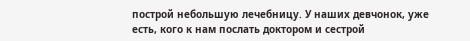построй небольшую лечебницу. У наших девчонок, уже есть, кого к нам послать доктором и сестрой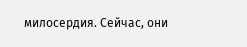милосердия. Сейчас, они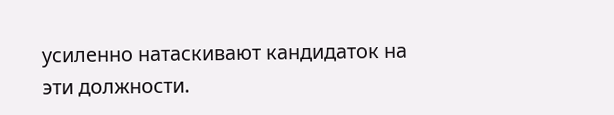усиленно натаскивают кандидаток на эти должности.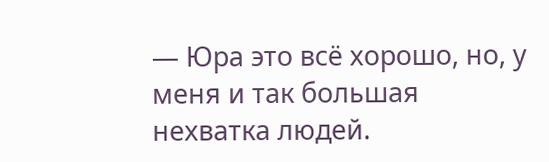— Юра это всё хорошо, но, у меня и так большая нехватка людей.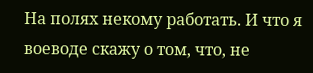На полях некому работать. И что я воеводе скажу о том, что, не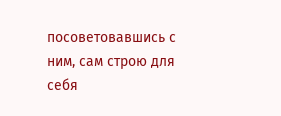посоветовавшись с ним, сам строю для себя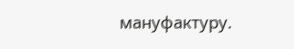мануфактуру.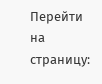Перейти на страницу: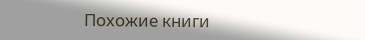Похожие книги